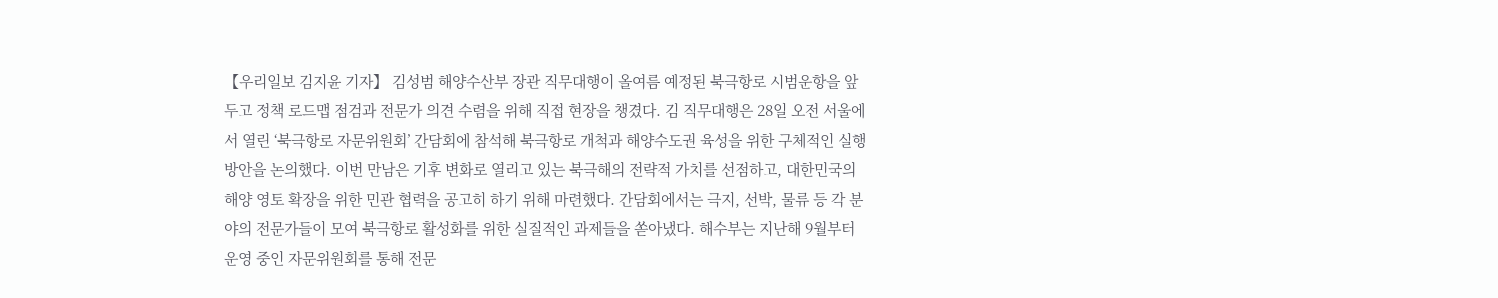【우리일보 김지윤 기자】 김성범 해양수산부 장관 직무대행이 올여름 예정된 북극항로 시범운항을 앞두고 정책 로드맵 점검과 전문가 의견 수렴을 위해 직접 현장을 챙겼다. 김 직무대행은 28일 오전 서울에서 열린 ‘북극항로 자문위원회’ 간담회에 참석해 북극항로 개척과 해양수도권 육성을 위한 구체적인 실행 방안을 논의했다. 이번 만남은 기후 변화로 열리고 있는 북극해의 전략적 가치를 선점하고, 대한민국의 해양 영토 확장을 위한 민관 협력을 공고히 하기 위해 마련했다. 간담회에서는 극지, 선박, 물류 등 각 분야의 전문가들이 모여 북극항로 활성화를 위한 실질적인 과제들을 쏟아냈다. 해수부는 지난해 9월부터 운영 중인 자문위원회를 통해 전문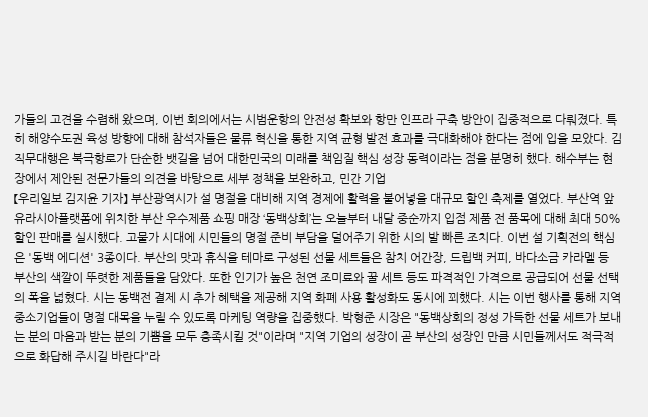가들의 고견을 수렴해 왔으며, 이번 회의에서는 시범운항의 안전성 확보와 항만 인프라 구축 방안이 집중적으로 다뤄졌다. 특히 해양수도권 육성 방향에 대해 참석자들은 물류 혁신을 통한 지역 균형 발전 효과를 극대화해야 한다는 점에 입을 모았다. 김 직무대행은 북극항로가 단순한 뱃길을 넘어 대한민국의 미래를 책임질 핵심 성장 동력이라는 점을 분명히 했다. 해수부는 현장에서 제안된 전문가들의 의견을 바탕으로 세부 정책을 보완하고, 민간 기업
【우리일보 김지윤 기자】 부산광역시가 설 명절을 대비해 지역 경제에 활력을 불어넣을 대규모 할인 축제를 열었다. 부산역 앞 유라시아플랫폼에 위치한 부산 우수제품 쇼핑 매장 ‘동백상회’는 오늘부터 내달 중순까지 입점 제품 전 품목에 대해 최대 50% 할인 판매를 실시했다. 고물가 시대에 시민들의 명절 준비 부담을 덜어주기 위한 시의 발 빠른 조치다. 이번 설 기획전의 핵심은 '동백 에디션' 3종이다. 부산의 맛과 휴식을 테마로 구성된 선물 세트들은 참치 어간장, 드립백 커피, 바다소금 카라멜 등 부산의 색깔이 뚜렷한 제품들을 담았다. 또한 인기가 높은 천연 조미료와 꿀 세트 등도 파격적인 가격으로 공급되어 선물 선택의 폭을 넓혔다. 시는 동백전 결제 시 추가 혜택을 제공해 지역 화폐 사용 활성화도 동시에 꾀했다. 시는 이번 행사를 통해 지역 중소기업들이 명절 대목을 누릴 수 있도록 마케팅 역량을 집중했다. 박형준 시장은 "동백상회의 정성 가득한 선물 세트가 보내는 분의 마음과 받는 분의 기쁨을 모두 충족시킬 것"이라며 "지역 기업의 성장이 곧 부산의 성장인 만큼 시민들께서도 적극적으로 화답해 주시길 바란다"라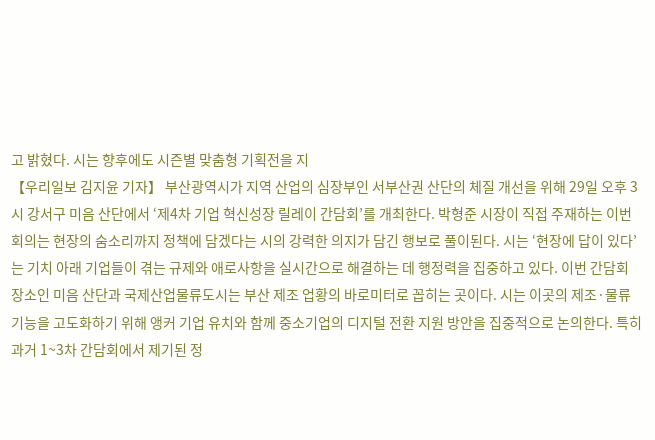고 밝혔다. 시는 향후에도 시즌별 맞춤형 기획전을 지
【우리일보 김지윤 기자】 부산광역시가 지역 산업의 심장부인 서부산권 산단의 체질 개선을 위해 29일 오후 3시 강서구 미음 산단에서 ‘제4차 기업 혁신성장 릴레이 간담회’를 개최한다. 박형준 시장이 직접 주재하는 이번 회의는 현장의 숨소리까지 정책에 담겠다는 시의 강력한 의지가 담긴 행보로 풀이된다. 시는 ‘현장에 답이 있다’는 기치 아래 기업들이 겪는 규제와 애로사항을 실시간으로 해결하는 데 행정력을 집중하고 있다. 이번 간담회 장소인 미음 산단과 국제산업물류도시는 부산 제조 업황의 바로미터로 꼽히는 곳이다. 시는 이곳의 제조·물류 기능을 고도화하기 위해 앵커 기업 유치와 함께 중소기업의 디지털 전환 지원 방안을 집중적으로 논의한다. 특히 과거 1~3차 간담회에서 제기된 정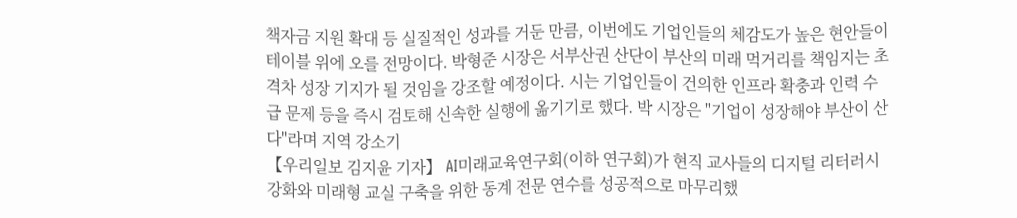책자금 지원 확대 등 실질적인 성과를 거둔 만큼, 이번에도 기업인들의 체감도가 높은 현안들이 테이블 위에 오를 전망이다. 박형준 시장은 서부산권 산단이 부산의 미래 먹거리를 책임지는 초격차 성장 기지가 될 것임을 강조할 예정이다. 시는 기업인들이 건의한 인프라 확충과 인력 수급 문제 등을 즉시 검토해 신속한 실행에 옮기기로 했다. 박 시장은 "기업이 성장해야 부산이 산다"라며 지역 강소기
【우리일보 김지윤 기자】 AI미래교육연구회(이하 연구회)가 현직 교사들의 디지털 리터러시 강화와 미래형 교실 구축을 위한 동계 전문 연수를 성공적으로 마무리했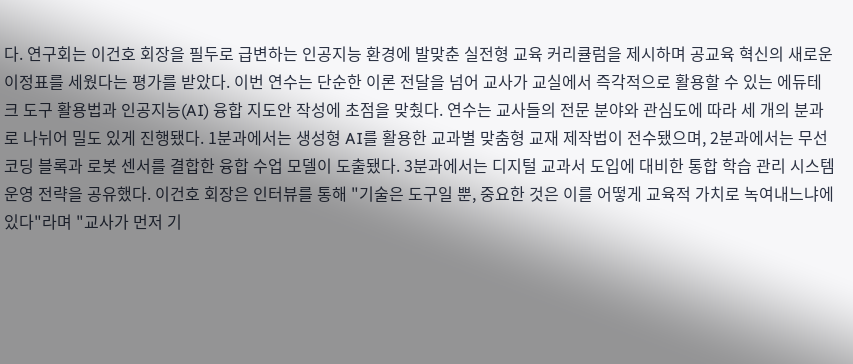다. 연구회는 이건호 회장을 필두로 급변하는 인공지능 환경에 발맞춘 실전형 교육 커리큘럼을 제시하며 공교육 혁신의 새로운 이정표를 세웠다는 평가를 받았다. 이번 연수는 단순한 이론 전달을 넘어 교사가 교실에서 즉각적으로 활용할 수 있는 에듀테크 도구 활용법과 인공지능(AI) 융합 지도안 작성에 초점을 맞췄다. 연수는 교사들의 전문 분야와 관심도에 따라 세 개의 분과로 나뉘어 밀도 있게 진행됐다. 1분과에서는 생성형 AI를 활용한 교과별 맞춤형 교재 제작법이 전수됐으며, 2분과에서는 무선 코딩 블록과 로봇 센서를 결합한 융합 수업 모델이 도출됐다. 3분과에서는 디지털 교과서 도입에 대비한 통합 학습 관리 시스템 운영 전략을 공유했다. 이건호 회장은 인터뷰를 통해 "기술은 도구일 뿐, 중요한 것은 이를 어떻게 교육적 가치로 녹여내느냐에 있다"라며 "교사가 먼저 기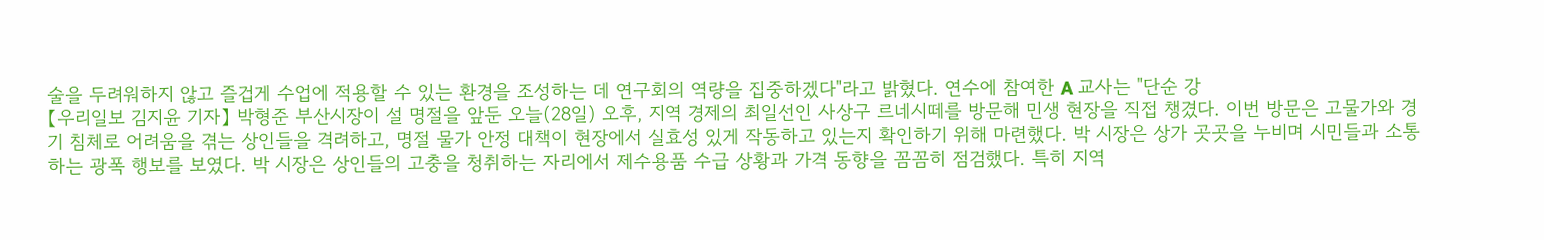술을 두려워하지 않고 즐겁게 수업에 적용할 수 있는 환경을 조성하는 데 연구회의 역량을 집중하겠다"라고 밝혔다. 연수에 참여한 A 교사는 "단순 강
【우리일보 김지윤 기자】 박형준 부산시장이 설 명절을 앞둔 오늘(28일) 오후, 지역 경제의 최일선인 사상구 르네시떼를 방문해 민생 현장을 직접 챙겼다. 이번 방문은 고물가와 경기 침체로 어려움을 겪는 상인들을 격려하고, 명절 물가 안정 대책이 현장에서 실효성 있게 작동하고 있는지 확인하기 위해 마련했다. 박 시장은 상가 곳곳을 누비며 시민들과 소통하는 광폭 행보를 보였다. 박 시장은 상인들의 고충을 청취하는 자리에서 제수용품 수급 상황과 가격 동향을 꼼꼼히 점검했다. 특히 지역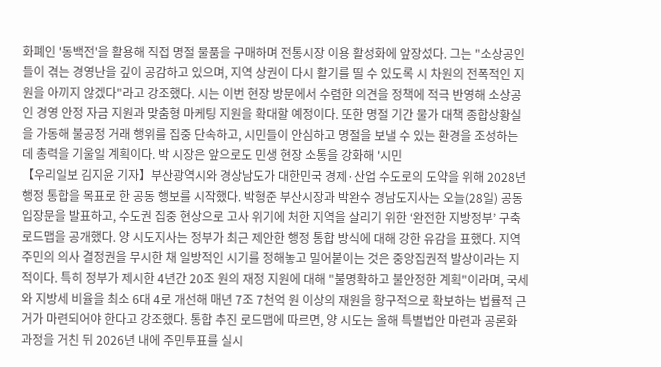화폐인 '동백전'을 활용해 직접 명절 물품을 구매하며 전통시장 이용 활성화에 앞장섰다. 그는 "소상공인들이 겪는 경영난을 깊이 공감하고 있으며, 지역 상권이 다시 활기를 띨 수 있도록 시 차원의 전폭적인 지원을 아끼지 않겠다"라고 강조했다. 시는 이번 현장 방문에서 수렴한 의견을 정책에 적극 반영해 소상공인 경영 안정 자금 지원과 맞춤형 마케팅 지원을 확대할 예정이다. 또한 명절 기간 물가 대책 종합상황실을 가동해 불공정 거래 행위를 집중 단속하고, 시민들이 안심하고 명절을 보낼 수 있는 환경을 조성하는 데 총력을 기울일 계획이다. 박 시장은 앞으로도 민생 현장 소통을 강화해 '시민
【우리일보 김지윤 기자】부산광역시와 경상남도가 대한민국 경제·산업 수도로의 도약을 위해 2028년 행정 통합을 목표로 한 공동 행보를 시작했다. 박형준 부산시장과 박완수 경남도지사는 오늘(28일) 공동 입장문을 발표하고, 수도권 집중 현상으로 고사 위기에 처한 지역을 살리기 위한 ‘완전한 지방정부’ 구축 로드맵을 공개했다. 양 시도지사는 정부가 최근 제안한 행정 통합 방식에 대해 강한 유감을 표했다. 지역 주민의 의사 결정권을 무시한 채 일방적인 시기를 정해놓고 밀어붙이는 것은 중앙집권적 발상이라는 지적이다. 특히 정부가 제시한 4년간 20조 원의 재정 지원에 대해 "불명확하고 불안정한 계획"이라며, 국세와 지방세 비율을 최소 6대 4로 개선해 매년 7조 7천억 원 이상의 재원을 항구적으로 확보하는 법률적 근거가 마련되어야 한다고 강조했다. 통합 추진 로드맵에 따르면, 양 시도는 올해 특별법안 마련과 공론화 과정을 거친 뒤 2026년 내에 주민투표를 실시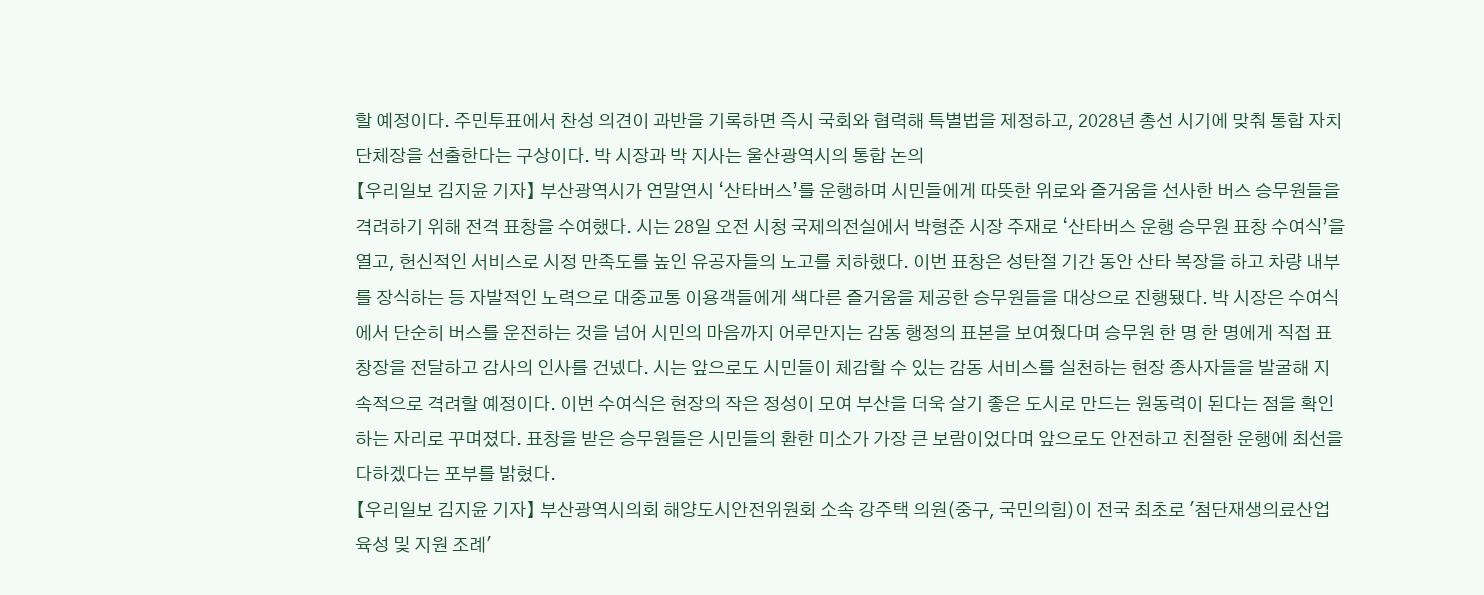할 예정이다. 주민투표에서 찬성 의견이 과반을 기록하면 즉시 국회와 협력해 특별법을 제정하고, 2028년 총선 시기에 맞춰 통합 자치단체장을 선출한다는 구상이다. 박 시장과 박 지사는 울산광역시의 통합 논의
【우리일보 김지윤 기자】 부산광역시가 연말연시 ‘산타버스’를 운행하며 시민들에게 따뜻한 위로와 즐거움을 선사한 버스 승무원들을 격려하기 위해 전격 표창을 수여했다. 시는 28일 오전 시청 국제의전실에서 박형준 시장 주재로 ‘산타버스 운행 승무원 표창 수여식’을 열고, 헌신적인 서비스로 시정 만족도를 높인 유공자들의 노고를 치하했다. 이번 표창은 성탄절 기간 동안 산타 복장을 하고 차량 내부를 장식하는 등 자발적인 노력으로 대중교통 이용객들에게 색다른 즐거움을 제공한 승무원들을 대상으로 진행됐다. 박 시장은 수여식에서 단순히 버스를 운전하는 것을 넘어 시민의 마음까지 어루만지는 감동 행정의 표본을 보여줬다며 승무원 한 명 한 명에게 직접 표창장을 전달하고 감사의 인사를 건넸다. 시는 앞으로도 시민들이 체감할 수 있는 감동 서비스를 실천하는 현장 종사자들을 발굴해 지속적으로 격려할 예정이다. 이번 수여식은 현장의 작은 정성이 모여 부산을 더욱 살기 좋은 도시로 만드는 원동력이 된다는 점을 확인하는 자리로 꾸며졌다. 표창을 받은 승무원들은 시민들의 환한 미소가 가장 큰 보람이었다며 앞으로도 안전하고 친절한 운행에 최선을 다하겠다는 포부를 밝혔다.
【우리일보 김지윤 기자】 부산광역시의회 해양도시안전위원회 소속 강주택 의원(중구, 국민의힘)이 전국 최초로 '첨단재생의료산업 육성 및 지원 조례'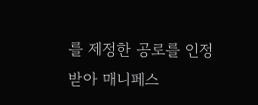를 제정한 공로를 인정받아 매니페스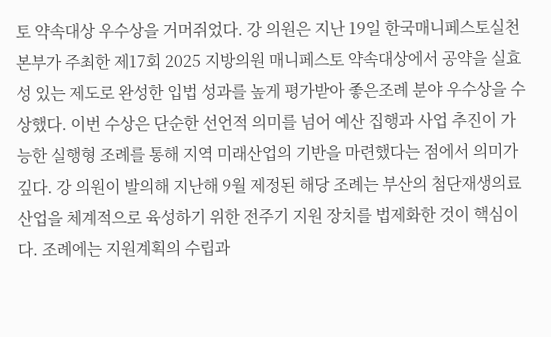토 약속대상 우수상을 거머쥐었다. 강 의원은 지난 19일 한국매니페스토실천본부가 주최한 제17회 2025 지방의원 매니페스토 약속대상에서 공약을 실효성 있는 제도로 완성한 입법 성과를 높게 평가받아 좋은조례 분야 우수상을 수상했다. 이번 수상은 단순한 선언적 의미를 넘어 예산 집행과 사업 추진이 가능한 실행형 조례를 통해 지역 미래산업의 기반을 마련했다는 점에서 의미가 깊다. 강 의원이 발의해 지난해 9월 제정된 해당 조례는 부산의 첨단재생의료산업을 체계적으로 육성하기 위한 전주기 지원 장치를 법제화한 것이 핵심이다. 조례에는 지원계획의 수립과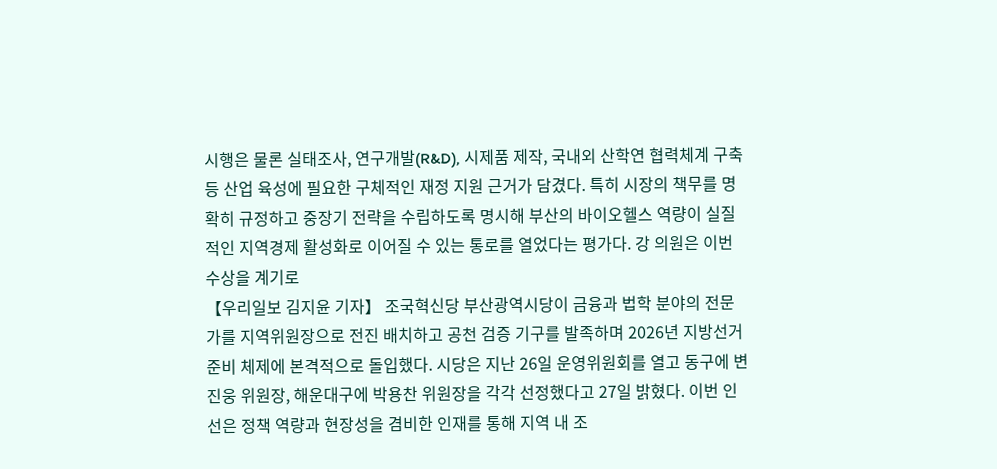시행은 물론 실태조사, 연구개발(R&D), 시제품 제작, 국내외 산학연 협력체계 구축 등 산업 육성에 필요한 구체적인 재정 지원 근거가 담겼다. 특히 시장의 책무를 명확히 규정하고 중장기 전략을 수립하도록 명시해 부산의 바이오헬스 역량이 실질적인 지역경제 활성화로 이어질 수 있는 통로를 열었다는 평가다. 강 의원은 이번 수상을 계기로
【우리일보 김지윤 기자】 조국혁신당 부산광역시당이 금융과 법학 분야의 전문가를 지역위원장으로 전진 배치하고 공천 검증 기구를 발족하며 2026년 지방선거 준비 체제에 본격적으로 돌입했다. 시당은 지난 26일 운영위원회를 열고 동구에 변진웅 위원장, 해운대구에 박용찬 위원장을 각각 선정했다고 27일 밝혔다. 이번 인선은 정책 역량과 현장성을 겸비한 인재를 통해 지역 내 조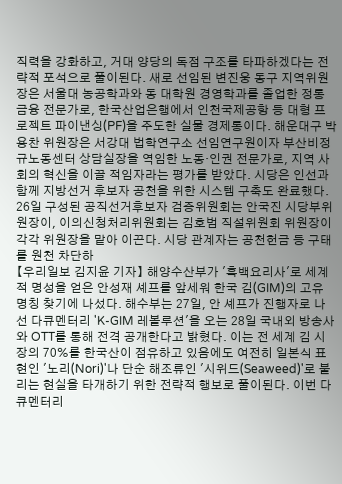직력을 강화하고, 거대 양당의 독점 구조를 타파하겠다는 전략적 포석으로 풀이된다. 새로 선임된 변진웅 동구 지역위원장은 서울대 농공학과와 동 대학원 경영학과를 졸업한 정통 금융 전문가로, 한국산업은행에서 인천국제공항 등 대형 프로젝트 파이낸싱(PF)을 주도한 실물 경제통이다. 해운대구 박용찬 위원장은 서강대 법학연구소 선임연구원이자 부산비정규노동센터 상담실장을 역임한 노동·인권 전문가로, 지역 사회의 혁신을 이끌 적임자라는 평가를 받았다. 시당은 인선과 함께 지방선거 후보자 공천을 위한 시스템 구축도 완료했다. 26일 구성된 공직선거후보자 검증위원회는 안국진 시당부위원장이, 이의신청처리위원회는 김호범 직설위원회 위원장이 각각 위원장을 맡아 이끈다. 시당 관계자는 공천헌금 등 구태를 원천 차단하
【우리일보 김지윤 기자】 해양수산부가 '흑백요리사'로 세계적 명성을 얻은 안성재 셰프를 앞세워 한국 김(GIM)의 고유 명칭 찾기에 나섰다. 해수부는 27일, 안 셰프가 진행자로 나선 다큐멘터리 'K-GIM 레볼루션'을 오는 28일 국내외 방송사와 OTT를 통해 전격 공개한다고 밝혔다. 이는 전 세계 김 시장의 70%를 한국산이 점유하고 있음에도 여전히 일본식 표현인 '노리(Nori)'나 단순 해조류인 '시위드(Seaweed)'로 불리는 현실을 타개하기 위한 전략적 행보로 풀이된다. 이번 다큐멘터리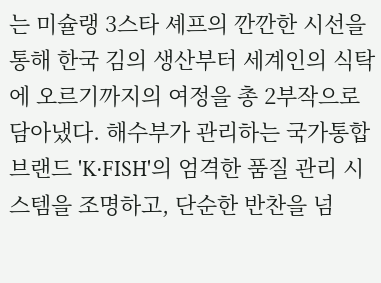는 미슐랭 3스타 셰프의 깐깐한 시선을 통해 한국 김의 생산부터 세계인의 식탁에 오르기까지의 여정을 총 2부작으로 담아냈다. 해수부가 관리하는 국가통합브랜드 'K·FISH'의 엄격한 품질 관리 시스템을 조명하고, 단순한 반찬을 넘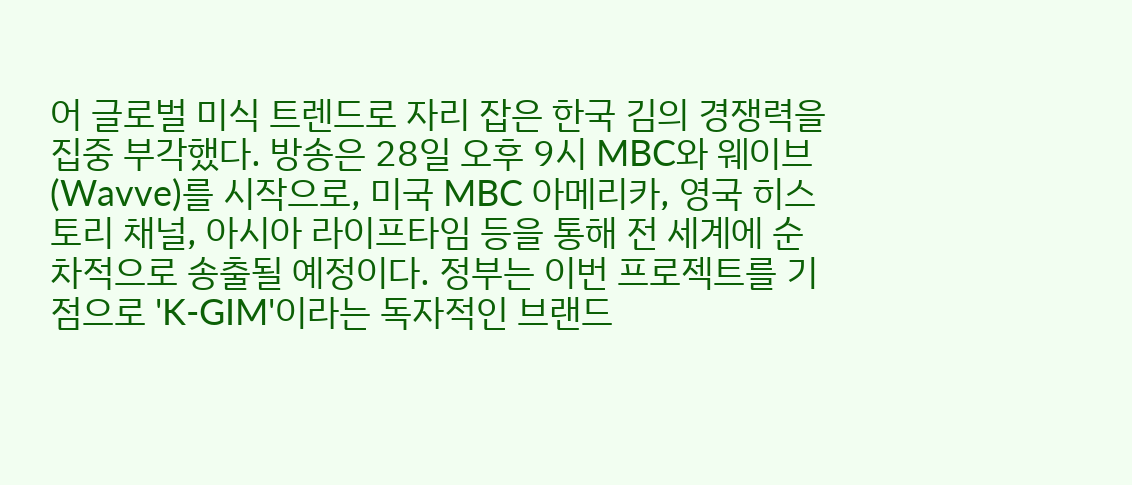어 글로벌 미식 트렌드로 자리 잡은 한국 김의 경쟁력을 집중 부각했다. 방송은 28일 오후 9시 MBC와 웨이브(Wavve)를 시작으로, 미국 MBC 아메리카, 영국 히스토리 채널, 아시아 라이프타임 등을 통해 전 세계에 순차적으로 송출될 예정이다. 정부는 이번 프로젝트를 기점으로 'K-GIM'이라는 독자적인 브랜드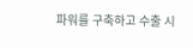파워를 구축하고 수출 시